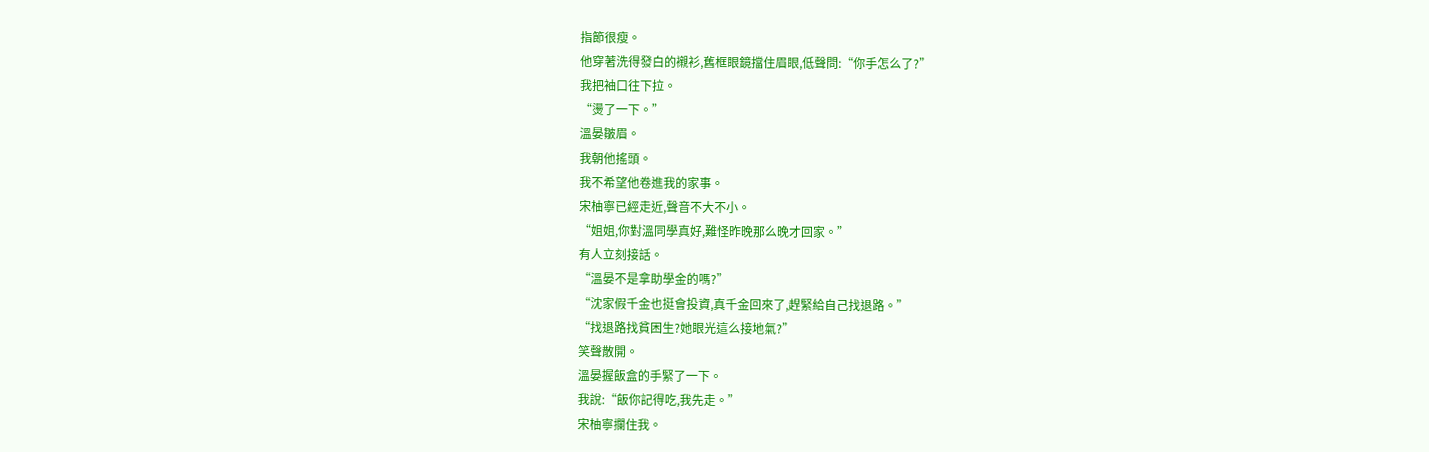指節很瘦。
他穿著洗得發白的襯衫,舊框眼鏡擋住眉眼,低聲問:“你手怎么了?”
我把袖口往下拉。
“燙了一下。”
溫晏皺眉。
我朝他搖頭。
我不希望他卷進我的家事。
宋柚寧已經走近,聲音不大不小。
“姐姐,你對溫同學真好,難怪昨晚那么晚才回家。”
有人立刻接話。
“溫晏不是拿助學金的嗎?”
“沈家假千金也挺會投資,真千金回來了,趕緊給自己找退路。”
“找退路找貧困生?她眼光這么接地氣?”
笑聲散開。
溫晏握飯盒的手緊了一下。
我說:“飯你記得吃,我先走。”
宋柚寧攔住我。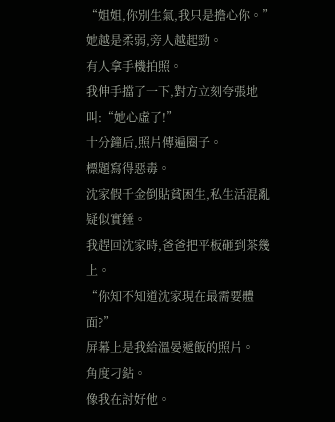“姐姐,你別生氣,我只是擔心你。”
她越是柔弱,旁人越起勁。
有人拿手機拍照。
我伸手擋了一下,對方立刻夸張地叫:“她心虛了!”
十分鐘后,照片傳遍圈子。
標題寫得惡毒。
沈家假千金倒貼貧困生,私生活混亂疑似實錘。
我趕回沈家時,爸爸把平板砸到茶幾上。
“你知不知道沈家現在最需要體面?”
屏幕上是我給溫晏遞飯的照片。
角度刁鉆。
像我在討好他。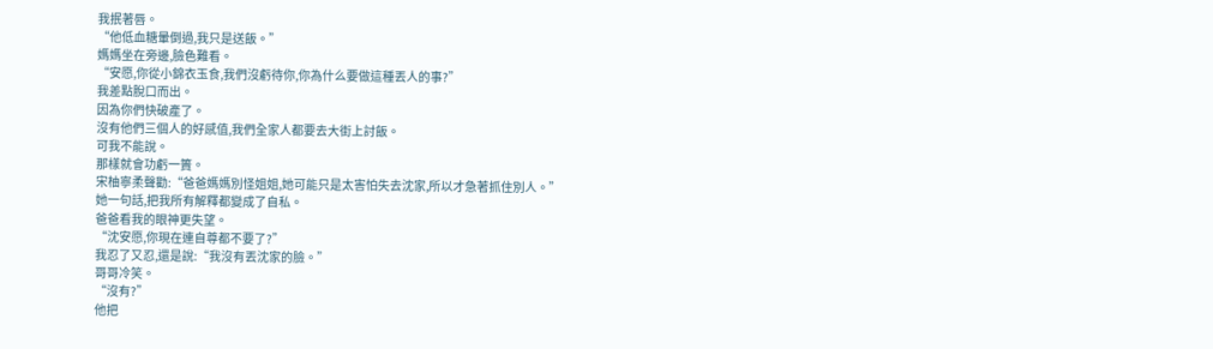我抿著唇。
“他低血糖暈倒過,我只是送飯。”
媽媽坐在旁邊,臉色難看。
“安愿,你從小錦衣玉食,我們沒虧待你,你為什么要做這種丟人的事?”
我差點脫口而出。
因為你們快破產了。
沒有他們三個人的好感值,我們全家人都要去大街上討飯。
可我不能說。
那樣就會功虧一簣。
宋柚寧柔聲勸:“爸爸媽媽別怪姐姐,她可能只是太害怕失去沈家,所以才急著抓住別人。”
她一句話,把我所有解釋都變成了自私。
爸爸看我的眼神更失望。
“沈安愿,你現在連自尊都不要了?”
我忍了又忍,還是說:“我沒有丟沈家的臉。”
哥哥冷笑。
“沒有?”
他把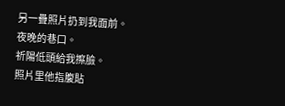另一疊照片扔到我面前。
夜晚的巷口。
祈陽低頭給我擦臉。
照片里他指腹貼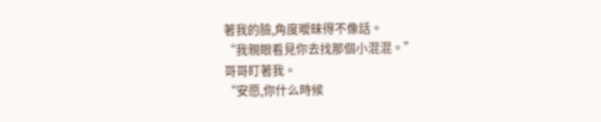著我的臉,角度曖昧得不像話。
“我親眼看見你去找那個小混混。”
哥哥盯著我。
“安愿,你什么時候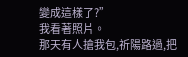變成這樣了?”
我看著照片。
那天有人搶我包,祈陽路過,把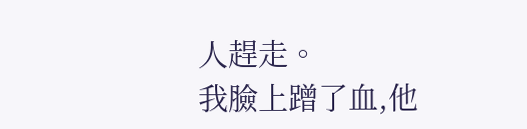人趕走。
我臉上蹭了血,他